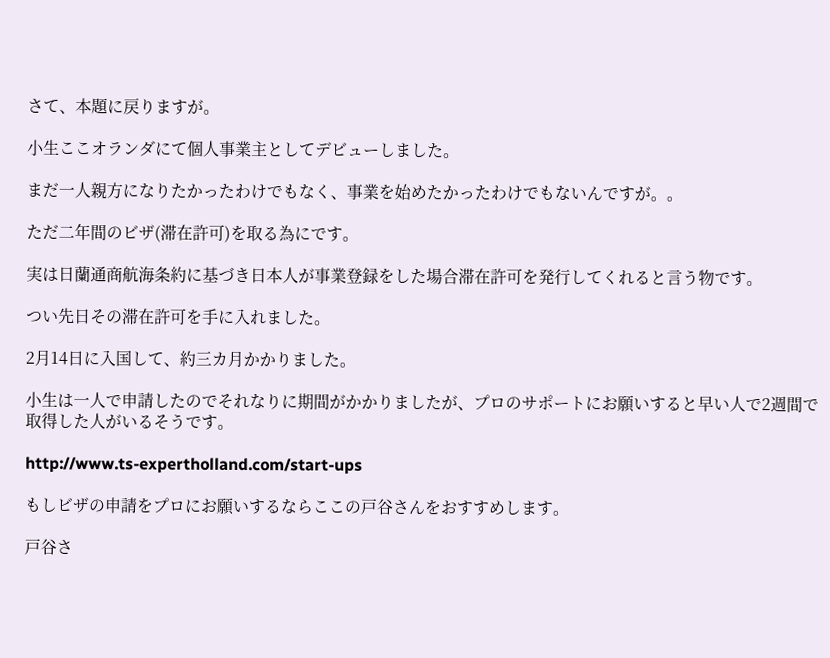さて、本題に戻りますが。

小生ここオランダにて個人事業主としてデビューしました。

まだ一人親方になりたかったわけでもなく、事業を始めたかったわけでもないんですが。。

ただ二年間のビザ(滞在許可)を取る為にです。

実は日蘭通商航海条約に基づき日本人が事業登録をした場合滞在許可を発行してくれると言う物です。

つい先日その滞在許可を手に入れました。

2月14日に入国して、約三カ月かかりました。

小生は一人で申請したのでそれなりに期間がかかりましたが、プロのサポートにお願いすると早い人で2週間で取得した人がいるそうです。

http://www.ts-expertholland.com/start-ups

もしビザの申請をプロにお願いするならここの戸谷さんをおすすめします。

戸谷さ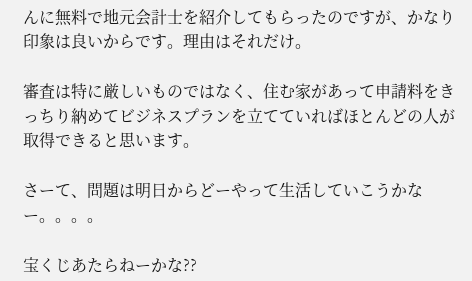んに無料で地元会計士を紹介してもらったのですが、かなり印象は良いからです。理由はそれだけ。

審査は特に厳しいものではなく、住む家があって申請料をきっちり納めてビジネスプランを立てていればほとんどの人が取得できると思います。

さーて、問題は明日からどーやって生活していこうかなー。。。。

宝くじあたらねーかな??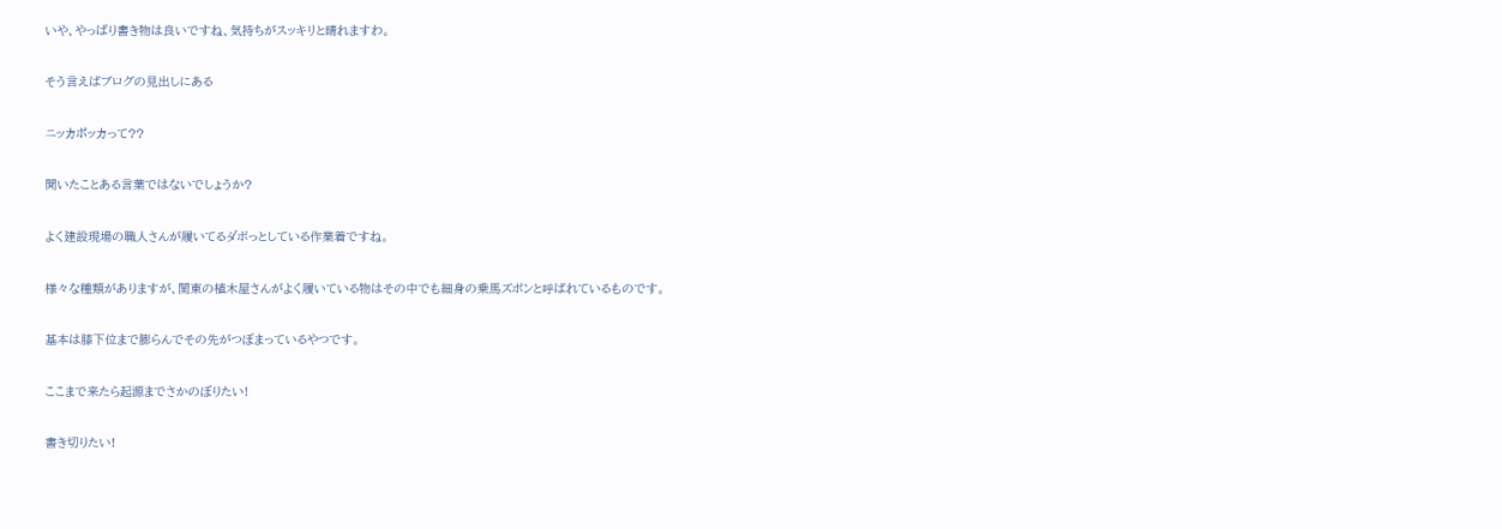いや、やっぱり書き物は良いですね、気持ちがスッキリと晴れますわ。

そう言えばブログの見出しにある

ニッカポッカって??

聞いたことある言葉ではないでしょうか?

よく建設現場の職人さんが履いてるダボっとしている作業着ですね。

様々な種類がありますが、関東の植木屋さんがよく履いている物はその中でも細身の乗馬ズボンと呼ばれているものです。

基本は膝下位まで膨らんでその先がつぼまっているやつです。

ここまで来たら起源までさかのぼりたい!

書き切りたい!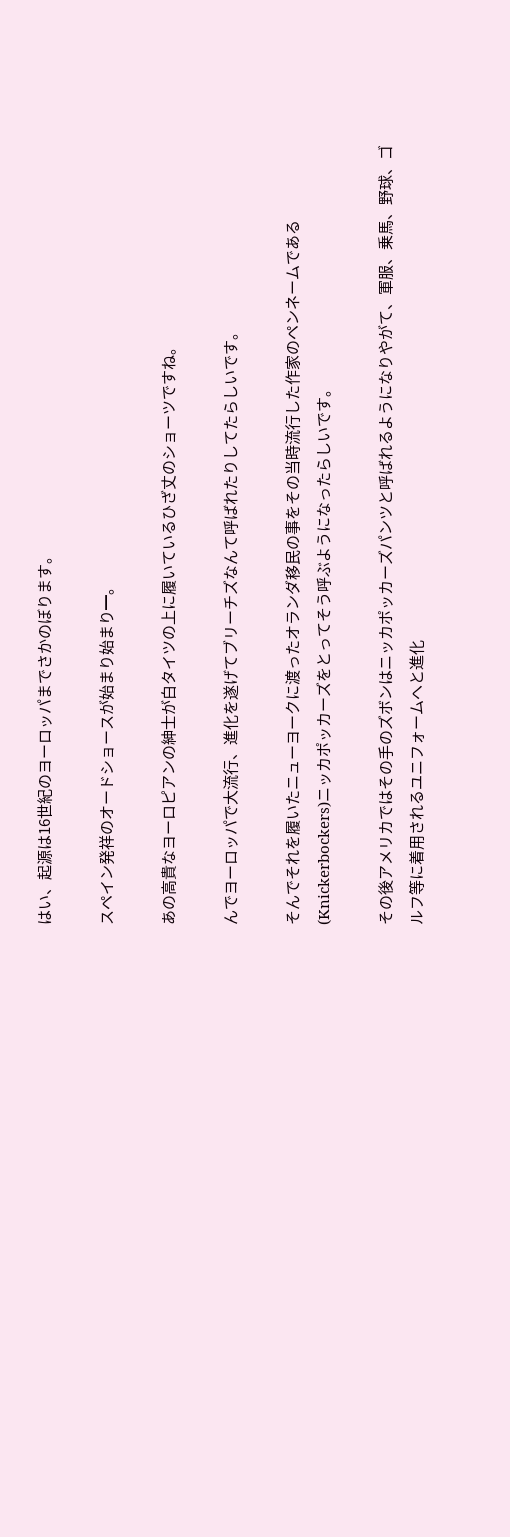はい、起源は16世紀のヨーロッパまでさかのぼります。

スペイン発祥のオードショースが始まり始まり━。

あの高貴なヨーロピアンの紳士が白タイツの上に履いているひざ丈のショーツですね。

んでヨーロッパで大流行、進化を遂げてブリーチズなんて呼ばれたりしてたらしいです。

そんでそれを履いたニューヨークに渡ったオランダ移民の事をその当時流行した作家のペンネームである(Knickerbockers)ニッカポッカーズをとってそう呼ぶようになったらしいです。

その後アメリカではその手のズボンはニッカポッカーズパンツと呼ばれるようになりやがて、軍服、乗馬、野球、ゴルフ等に着用されるユニフォームへと進化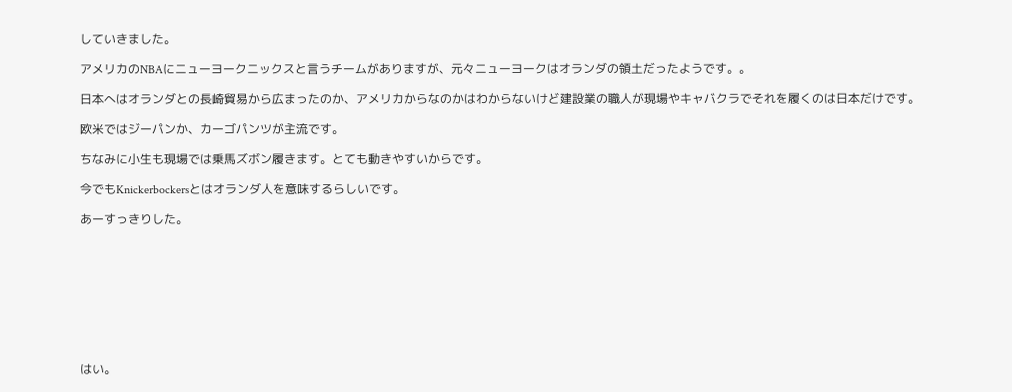していきました。

アメリカのNBAにニューヨークニックスと言うチームがありますが、元々ニューヨークはオランダの領土だったようです。。

日本へはオランダとの長崎貿易から広まったのか、アメリカからなのかはわからないけど建設業の職人が現場やキャバクラでそれを履くのは日本だけです。

欧米ではジーパンか、カーゴパンツが主流です。

ちなみに小生も現場では乗馬ズボン履きます。とても動きやすいからです。

今でもKnickerbockersとはオランダ人を意味するらしいです。

あーすっきりした。









はい。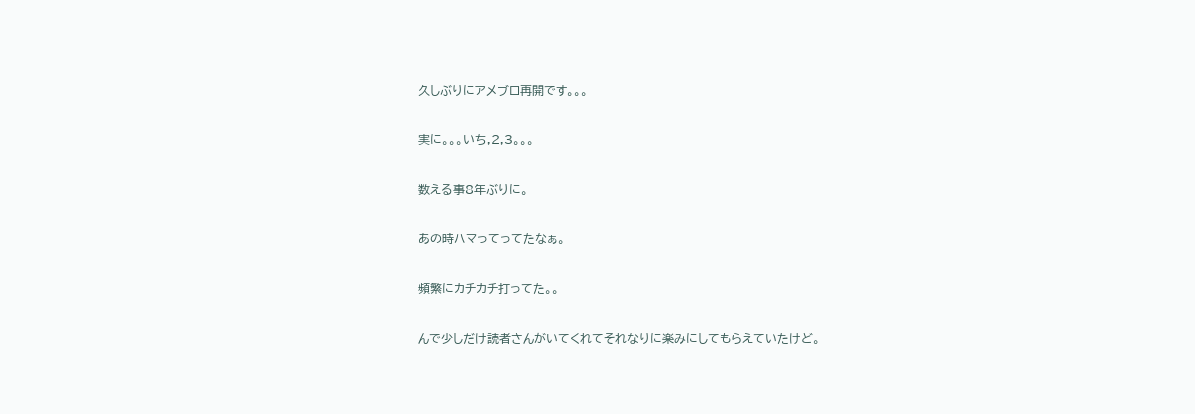久しぶりにアメブロ再開です。。。

実に。。。いち,2,3。。。

数える事8年ぶりに。

あの時ハマってってたなぁ。

頻繁にカチカチ打ってた。。

んで少しだけ読者さんがいてくれてそれなりに楽みにしてもらえていたけど。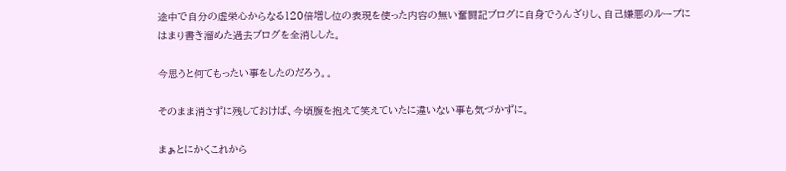途中で自分の虚栄心からなる120倍増し位の表現を使った内容の無い奮闘記ブログに自身でうんざりし、自己嫌悪のループにはまり書き溜めた過去ブログを全消しした。

今思うと何てもったい事をしたのだろう。。

そのまま消さずに残しておけば、今頃腹を抱えて笑えていたに違いない事も気づかずに。

まぁとにかくこれから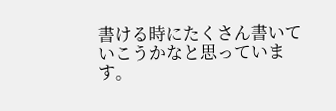書ける時にたくさん書いていこうかなと思っています。